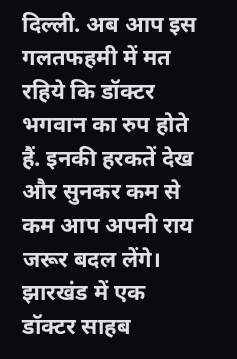दिल्ली. अब आप इस गलतफहमी में मत रहिये कि डॉक्टर भगवान का रुप होते हैं. इनकी हरकतें देख और सुनकर कम से कम आप अपनी राय जरूर बदल लेंगे। झारखंड में एक डॉक्टर साहब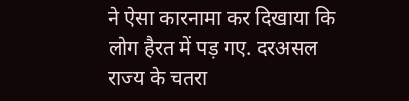ने ऐसा कारनामा कर दिखाया कि लोग हैरत में पड़ गए. दरअसल राज्य के चतरा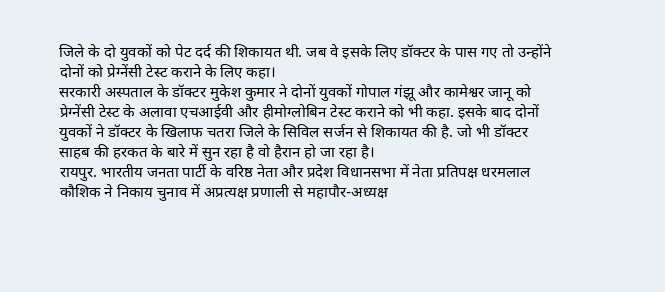जिले के दो युवकों को पेट दर्द की शिकायत थी. जब वे इसके लिए डॉक्टर के पास गए तो उन्होंने दोनों को प्रेग्नेंसी टेस्ट कराने के लिए कहा।
सरकारी अस्पताल के डॉक्टर मुकेश कुमार ने दोनों युवकों गोपाल गंझू और कामेश्वर जानू को प्रेग्नेंसी टेस्ट के अलावा एचआईवी और हीमोग्लोबिन टेस्ट कराने को भी कहा. इसके बाद दोनों युवकों ने डॉक्टर के खिलाफ चतरा जिले के सिविल सर्जन से शिकायत की है. जो भी डॉक्टर साहब की हरकत के बारे में सुन रहा है वो हैरान हो जा रहा है।
रायपुर. भारतीय जनता पार्टी के वरिष्ठ नेता और प्रदेश विधानसभा में नेता प्रतिपक्ष धरमलाल कौशिक ने निकाय चुनाव में अप्रत्यक्ष प्रणाली से महापौर-अध्यक्ष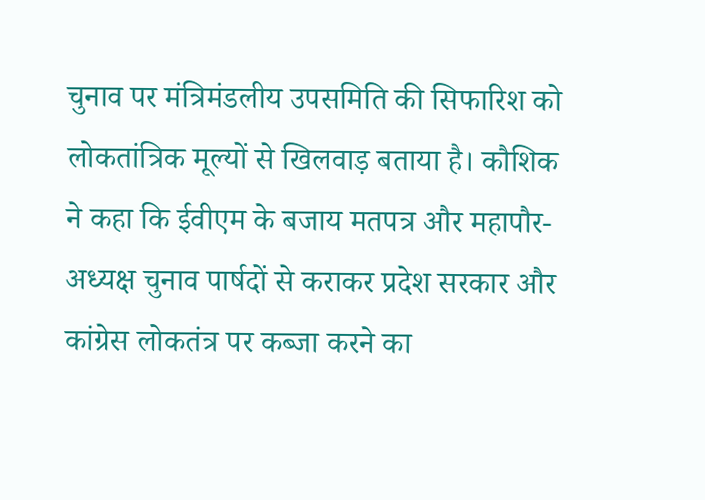चुनाव पर मंत्रिमंडलीय उपसमिति की सिफारिश को लोकतांत्रिक मूल्यों से खिलवाड़ बताया है। कौशिक ने कहा कि ईवीएम के बजाय मतपत्र और महापौर-अध्यक्ष चुनाव पार्षदों से कराकर प्रदेश सरकार और कांग्रेस लोकतंत्र पर कब्जा करने का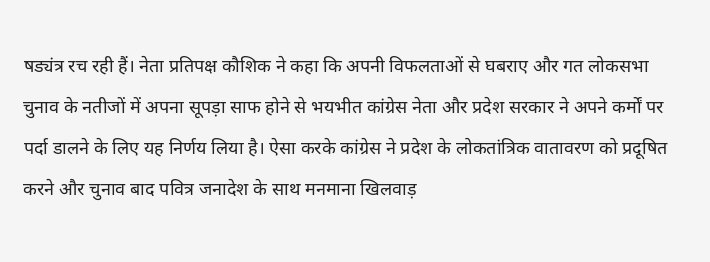षड्यंत्र रच रही हैं। नेता प्रतिपक्ष कौशिक ने कहा कि अपनी विफलताओं से घबराए और गत लोकसभा चुनाव के नतीजों में अपना सूपड़ा साफ होने से भयभीत कांग्रेस नेता और प्रदेश सरकार ने अपने कर्मों पर पर्दा डालने के लिए यह निर्णय लिया है। ऐसा करके कांग्रेस ने प्रदेश के लोकतांत्रिक वातावरण को प्रदूषित करने और चुनाव बाद पवित्र जनादेश के साथ मनमाना खिलवाड़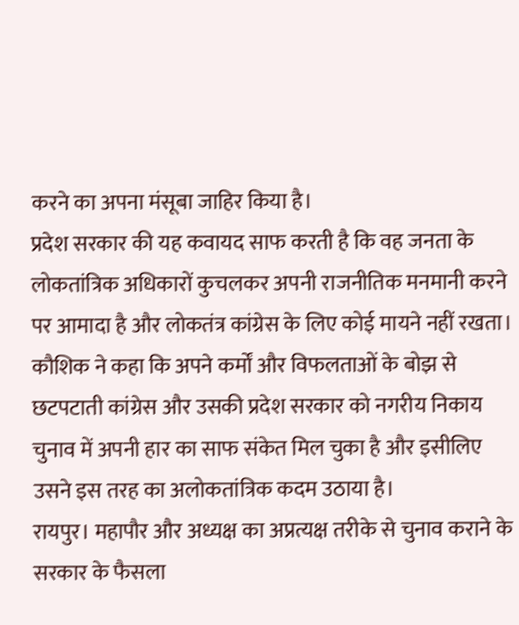करने का अपना मंसूबा जाहिर किया है।
प्रदेश सरकार की यह कवायद साफ करती है कि वह जनता के लोकतांत्रिक अधिकारों कुचलकर अपनी राजनीतिक मनमानी करने पर आमादा है और लोकतंत्र कांग्रेस के लिए कोई मायने नहीं रखता। कौशिक ने कहा कि अपने कर्मों और विफलताओं के बोझ से छटपटाती कांग्रेस और उसकी प्रदेश सरकार को नगरीय निकाय चुनाव में अपनी हार का साफ संकेत मिल चुका है और इसीलिए उसने इस तरह का अलोकतांत्रिक कदम उठाया है।
रायपुर। महापौर और अध्यक्ष का अप्रत्यक्ष तरीके से चुनाव कराने के सरकार के फैसला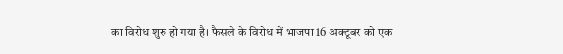का विरोध शुरु हो गया है। फैसले के विरोध में भाजपा 16 अक्टूबर को एक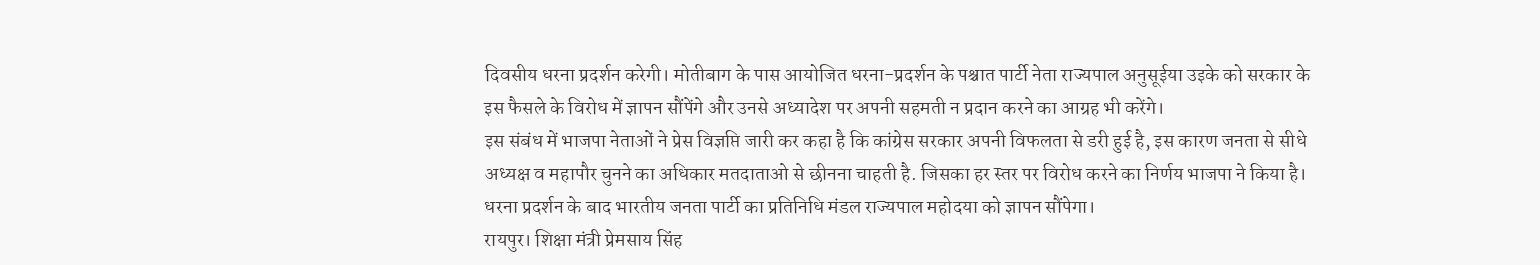दिवसीय धरना प्रदर्शन करेगी। मोतीबाग के पास आयोजित धरना-प्रदर्शन के पश्चात पार्टी नेता राज्यपाल अनुसूईया उइके को सरकार के इस फैसले के विरोध में ज्ञापन सौंपेंगे और उनसे अध्यादेश पर अपनी सहमती न प्रदान करने का आग्रह भी करेंगे।
इस संबंध में भाजपा नेताओं ने प्रेस विज्ञप्ति जारी कर कहा है कि कांग्रेस सरकार अपनी विफलता से डरी हुई है, इस कारण जनता से सीधे अध्यक्ष व महापौर चुनने का अधिकार मतदाताओ से छीनना चाहती है. जिसका हर स्तर पर विरोध करने का निर्णय भाजपा ने किया है। धरना प्रदर्शन के बाद भारतीय जनता पार्टी का प्रतिनिधि मंडल राज्यपाल महोदया को ज्ञापन सौंपेगा।
रायपुर। शिक्षा मंत्री प्रेमसाय सिंह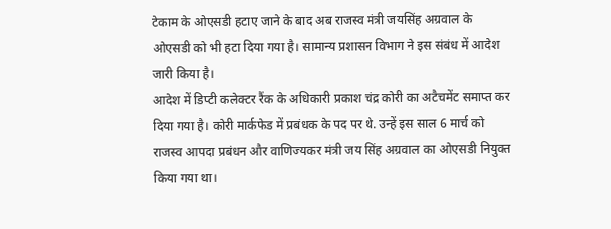टेकाम के ओएसडी हटाए जाने के बाद अब राजस्व मंत्री जयसिंह अग्रवाल के ओएसडी को भी हटा दिया गया है। सामान्य प्रशासन विभाग ने इस संबंध में आदेश जारी किया है।
आदेश में डिप्टी कलेक्टर रैंक के अधिकारी प्रकाश चंद्र कोरी का अटैचमेंट समाप्त कर दिया गया है। कोरी मार्कफेड में प्रबंधक के पद पर थे. उन्हें इस साल 6 मार्च को राजस्व आपदा प्रबंधन और वाणिज्यकर मंत्री जय सिंह अग्रवाल का ओएसडी नियुक्त किया गया था।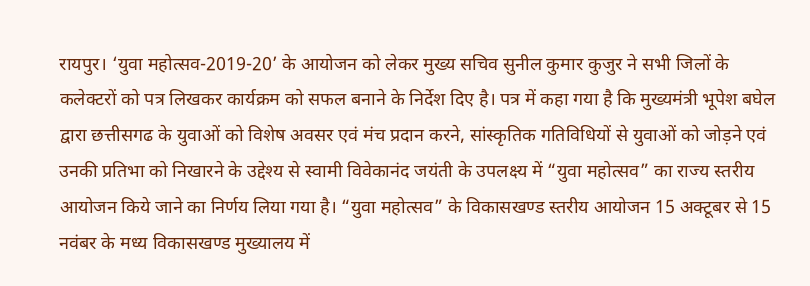रायपुर। ‘युवा महोत्सव-2019-20’ के आयोजन को लेकर मुख्य सचिव सुनील कुमार कुजुर ने सभी जिलों के कलेक्टरों को पत्र लिखकर कार्यक्रम को सफल बनाने के निर्देश दिए है। पत्र में कहा गया है कि मुख्यमंत्री भूपेश बघेल द्वारा छत्तीसगढ के युवाओं को विशेष अवसर एवं मंच प्रदान करने, सांस्कृतिक गतिविधियों से युवाओं को जोड़ने एवं उनकी प्रतिभा को निखारने के उद्देश्य से स्वामी विवेकानंद जयंती के उपलक्ष्य में “युवा महोत्सव” का राज्य स्तरीय आयोजन किये जाने का निर्णय लिया गया है। “युवा महोत्सव” के विकासखण्ड स्तरीय आयोजन 15 अक्टूबर से 15 नवंबर के मध्य विकासखण्ड मुख्यालय में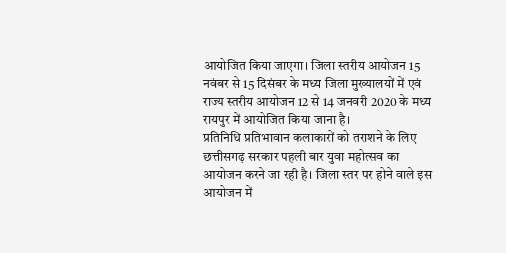आयोजित किया जाएगा। जिला स्तरीय आयोजन 15 नवंबर से 15 दिसंबर के मध्य जिला मुख्यालयों में एवं राज्य स्तरीय आयोजन 12 से 14 जनवरी 2020 के मध्य रायपुर में आयोजित किया जाना है।
प्रतिनिधि प्रतिभावान कलाकारों को तराशने के लिए छत्तीसगढ़ सरकार पहली बार युवा महोत्सव का आयोजन करने जा रही है। जिला स्तर पर होने वाले इस आयोजन में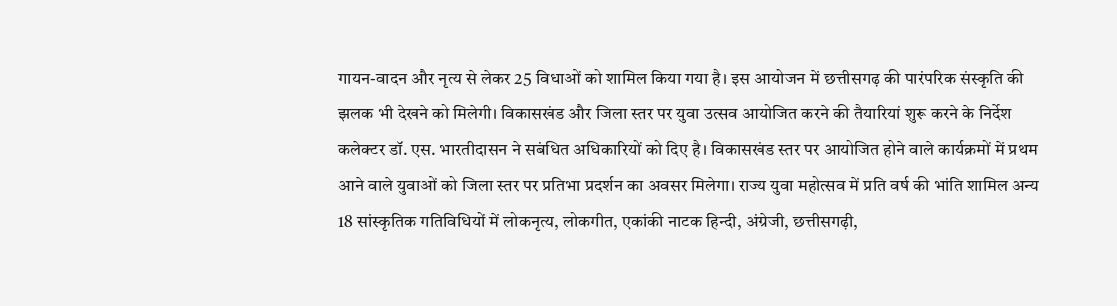गायन-वादन और नृत्य से लेकर 25 विधाओं को शामिल किया गया है। इस आयोजन में छत्तीसगढ़ की पारंपरिक संस्कृति की झलक भी देखने को मिलेगी। विकासखंड और जिला स्तर पर युवा उत्सव आयोजित करने की तैयारियां शुरू करने के निर्देश कलेक्टर डॉ. एस. भारतीदासन ने सबंधित अधिकारियों को दिए है। विकासखंड स्तर पर आयोजित होने वाले कार्यक्रमों में प्रथम आने वाले युवाओं को जिला स्तर पर प्रतिभा प्रदर्शन का अवसर मिलेगा। राज्य युवा महोत्सव में प्रति वर्ष की भांति शामिल अन्य 18 सांस्कृतिक गतिविधियों में लोकनृत्य, लोकगीत, एकांकी नाटक हिन्दी, अंग्रेजी, छत्तीसगढ़ी,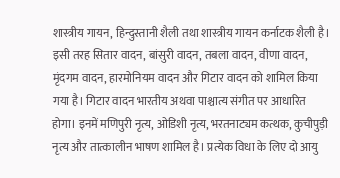शास्त्रीय गायन, हिन्दुस्तानी शैली तथा शास्त्रीय गायन कर्नाटक शैली है। इसी तरह सितार वादन, बांसुरी वादन, तबला वादन, वीणा वादन, मृंदगम वादन, हारमोनियम वादन और गिटार वादन को शामिल किया गया है। गिटार वादन भारतीय अथवा पाश्चात्य संगीत पर आधारित होगा। इनमें मणिपुरी नृत्य, ओडिशी नृत्य, भरतनाट्यम कत्थक, कुचीपुड़ी नृत्य और तात्कालीन भाषण शामिल है। प्रत्येक विधा के लिए दो आयु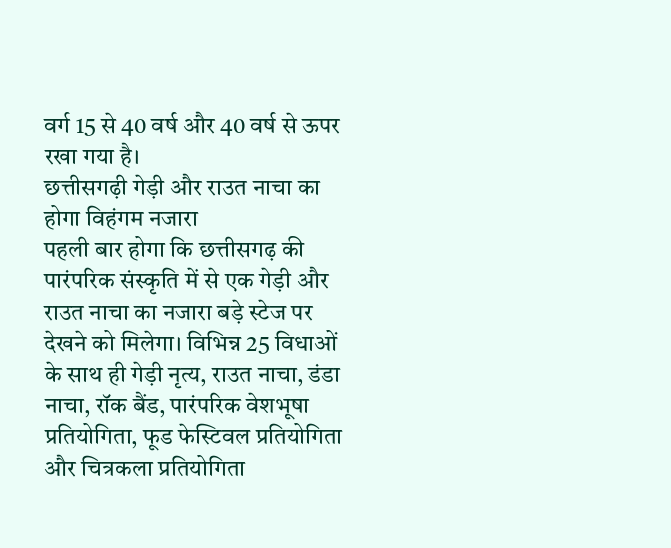वर्ग 15 से 40 वर्ष और 40 वर्ष से ऊपर रखा गया है।
छत्तीसगढ़ी गेड़ी और राउत नाचा का होगा विहंगम नजारा
पहली बार होगा कि छत्तीसगढ़ की पारंपरिक संस्कृति में से एक गेड़ी और राउत नाचा का नजारा बड़े स्टेज पर देखने को मिलेगा। विभिन्न 25 विधाओं के साथ ही गेड़ी नृत्य, राउत नाचा, डंडा नाचा, रॉक बैंड, पारंपरिक वेशभूषा प्रतियोगिता, फूड फेस्टिवल प्रतियोगिता और चित्रकला प्रतियोगिता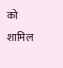को शामिल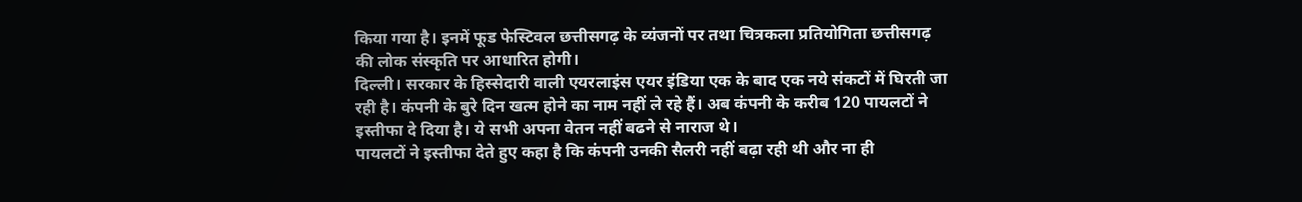किया गया है। इनमें फूड फेस्टिवल छत्तीसगढ़ के व्यंजनों पर तथा चित्रकला प्रतियोगिता छत्तीसगढ़ की लोक संस्कृति पर आधारित होगी।
दिल्ली। सरकार के हिस्सेदारी वाली एयरलाइंस एयर इंडिया एक के बाद एक नये संकटों में घिरती जा रही है। कंपनी के बुरे दिन खत्म होने का नाम नहीं ले रहे हैं। अब कंपनी के करीब 120 पायलटों ने इस्तीफा दे दिया है। ये सभी अपना वेतन नहीं बढने से नाराज थे।
पायलटों ने इस्तीफा देते हुए कहा है कि कंपनी उनकी सैलरी नहीं बढ़ा रही थी और ना ही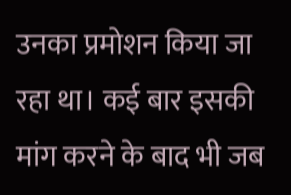उनका प्रमोशन किया जा रहा था। कई बार इसकी मांग करने के बाद भी जब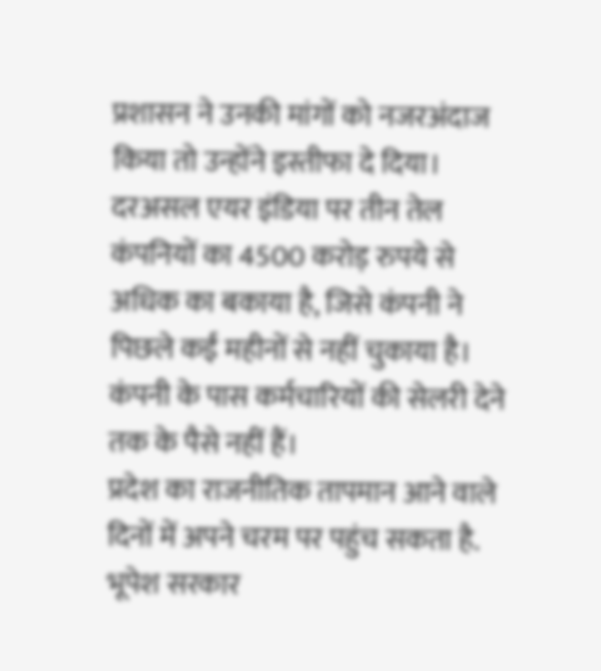प्रशासन ने उनकी मांगों को नजरअंदाज किया तो उन्होंने इस्तीफा दे दिया। दरअसल एयर इंडिया पर तीन तेल कंपनियों का 4500 करोड़ रुपये से अधिक का बकाया है, जिसे कंपनी ने पिछले कईं महीनों से नहीं चुकाया है। कंपनी के पास कर्मचारियों की सेलरी देने तक के पैसे नहीं हैं।
प्रदेश का राजनीतिक तापमान आने वाले दिनों में अपने चरम पर पहुंच सकता है. भूपेश सरकार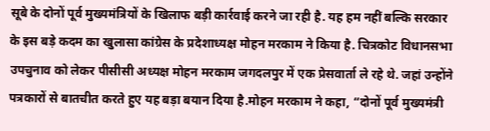सूबे के दोनों पूर्व मुख्यमंत्रियों के खिलाफ बड़ी कार्रवाई करने जा रही है. यह हम नहीं बल्कि सरकार के इस बड़े कदम का खुलासा कांग्रेस के प्रदेशाध्यक्ष मोहन मरकाम ने किया है. चित्रकोट विधानसभा उपचुनाव को लेकर पीसीसी अध्यक्ष मोहन मरकाम जगदलपुर में एक प्रेसवार्ता ले रहे थे. जहां उन्होंने पत्रकारों से बातचीत करते हुए यह बड़ा बयान दिया है.मोहन मरकाम ने कहा, “दोनों पूर्व मुख्यमंत्री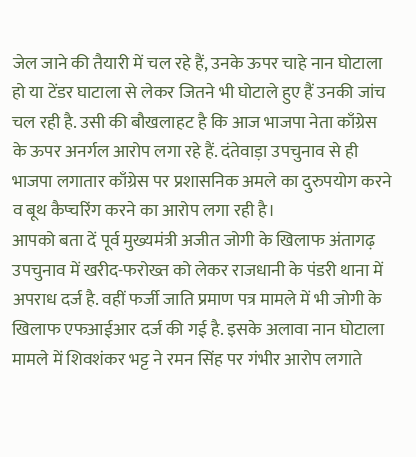जेल जाने की तैयारी में चल रहे हैं, उनके ऊपर चाहे नान घोटाला हो या टेंडर घाटाला से लेकर जितने भी घोटाले हुए हैं उनकी जांच चल रही है. उसी की बौखलाहट है कि आज भाजपा नेता काँग्रेस के ऊपर अनर्गल आरोप लगा रहे हैं. दंतेवाड़ा उपचुनाव से ही भाजपा लगातार काँग्रेस पर प्रशासनिक अमले का दुरुपयोग करने व बूथ कैप्चरिंग करने का आरोप लगा रही है।
आपको बता दें पूर्व मुख्यमंत्री अजीत जोगी के खिलाफ अंतागढ़ उपचुनाव में खरीद-फरोख्त को लेकर राजधानी के पंडरी थाना में अपराध दर्ज है. वहीं फर्जी जाति प्रमाण पत्र मामले में भी जोगी के खिलाफ एफआईआर दर्ज की गई है. इसके अलावा नान घोटाला मामले में शिवशंकर भट्ट ने रमन सिंह पर गंभीर आरोप लगाते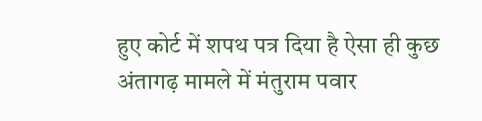हुए कोर्ट में शपथ पत्र दिया है ऐसा ही कुछ अंतागढ़ मामले में मंतुराम पवार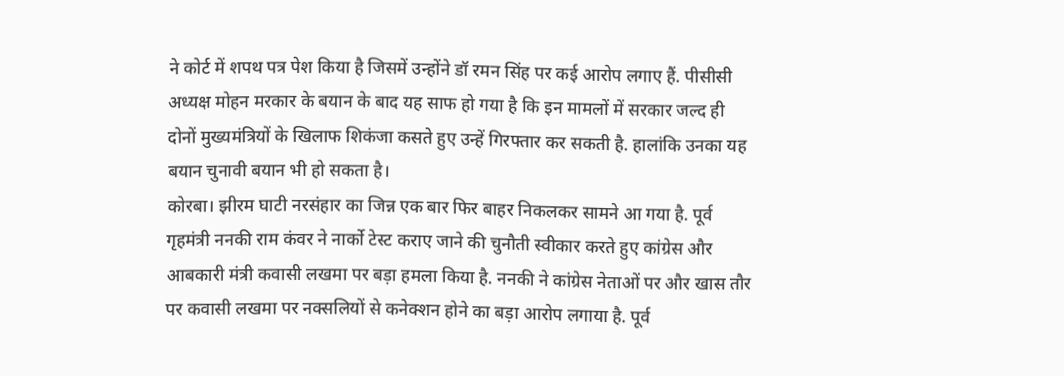ने कोर्ट में शपथ पत्र पेश किया है जिसमें उन्होंने डॉ रमन सिंह पर कई आरोप लगाए हैं. पीसीसी अध्यक्ष मोहन मरकार के बयान के बाद यह साफ हो गया है कि इन मामलों में सरकार जल्द ही दोनों मुख्यमंत्रियों के खिलाफ शिकंजा कसते हुए उन्हें गिरफ्तार कर सकती है. हालांकि उनका यह बयान चुनावी बयान भी हो सकता है।
कोरबा। झीरम घाटी नरसंहार का जिन्न एक बार फिर बाहर निकलकर सामने आ गया है. पूर्व गृहमंत्री ननकी राम कंवर ने नार्को टेस्ट कराए जाने की चुनौती स्वीकार करते हुए कांग्रेस और आबकारी मंत्री कवासी लखमा पर बड़ा हमला किया है. ननकी ने कांग्रेस नेताओं पर और खास तौर पर कवासी लखमा पर नक्सलियों से कनेक्शन होने का बड़ा आरोप लगाया है. पूर्व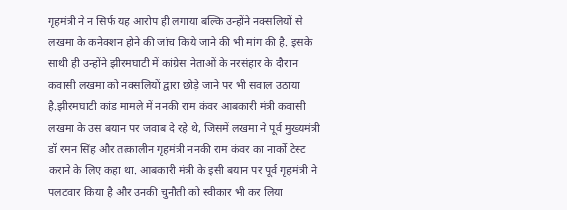गृहमंत्री ने न सिर्फ यह आरोप ही लगाया बल्कि उन्होंने नक्सलियों से लखमा के कनेक्शन होने की जांच किये जाने की भी मांग की है. इसके साथी ही उन्होंने झीरमघाटी में कांग्रेस नेताओं के नरसंहार के दौरान कवासी लखमा को नक्सलियों द्वारा छोड़े जाने पर भी सवाल उठाया है.झीरमघाटी कांड मामले में ननकी राम कंवर आबकारी मंत्री कवासी लखमा के उस बयान पर जवाब दे रहे थे, जिसमें लखमा ने पूर्व मुख्यमंत्री डॉ रमन सिंह और तत्कालीन गृहमंत्री ननकी राम कंवर का नार्को टेस्ट कराने के लिए कहा था. आबकारी मंत्री के इसी बयान पर पूर्व गृहमंत्री ने पलटवार किया है और उनकी चुनौती को स्वीकार भी कर लिया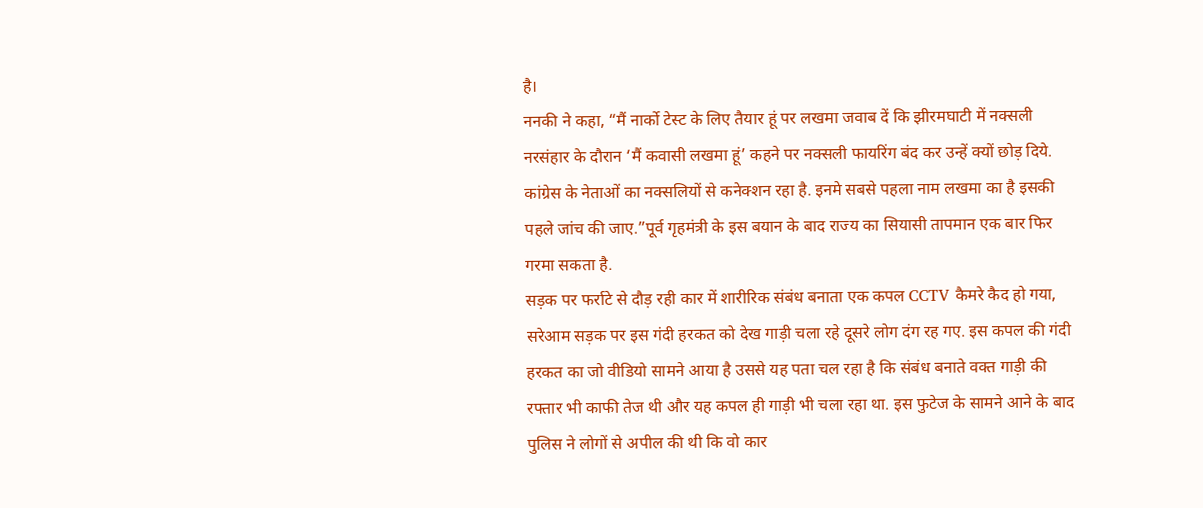है।
ननकी ने कहा, “मैं नार्को टेस्ट के लिए तैयार हूं पर लखमा जवाब दें कि झीरमघाटी में नक्सली नरसंहार के दौरान ‘मैं कवासी लखमा हूं’ कहने पर नक्सली फायरिंग बंद कर उन्हें क्यों छोड़ दिये. कांग्रेस के नेताओं का नक्सलियों से कनेक्शन रहा है. इनमे सबसे पहला नाम लखमा का है इसकी पहले जांच की जाए.”पूर्व गृहमंत्री के इस बयान के बाद राज्य का सियासी तापमान एक बार फिर गरमा सकता है.
सड़क पर फर्राटे से दौड़ रही कार में शारीरिक संबंध बनाता एक कपल CCTV कैमरे कैद हो गया, सरेआम सड़क पर इस गंदी हरकत को देख गाड़ी चला रहे दूसरे लोग दंग रह गए. इस कपल की गंदी हरकत का जो वीडियो सामने आया है उससे यह पता चल रहा है कि संबंध बनाते वक्त गाड़ी की रफ्तार भी काफी तेज थी और यह कपल ही गाड़ी भी चला रहा था. इस फुटेज के सामने आने के बाद पुलिस ने लोगों से अपील की थी कि वो कार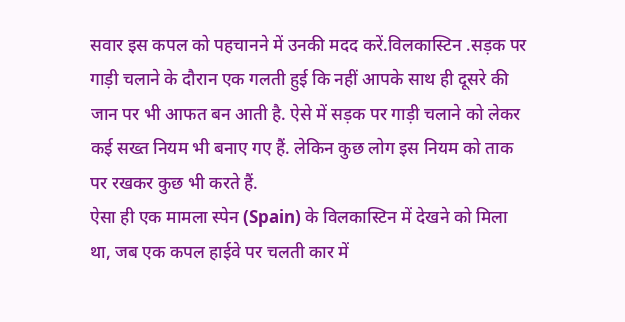सवार इस कपल को पहचानने में उनकी मदद करें.विलकास्टिन .सड़क पर गाड़ी चलाने के दौरान एक गलती हुई कि नहीं आपके साथ ही दूसरे की जान पर भी आफत बन आती है. ऐसे में सड़क पर गाड़ी चलाने को लेकर कई सख्त नियम भी बनाए गए हैं. लेकिन कुछ लोग इस नियम को ताक पर रखकर कुछ भी करते हैं.
ऐसा ही एक मामला स्पेन (Spain) के विलकास्टिन में देखने को मिला था, जब एक कपल हाईवे पर चलती कार में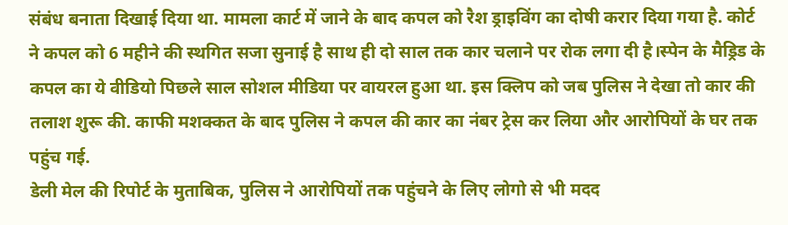संबंध बनाता दिखाई दिया था. मामला कार्ट में जाने के बाद कपल को रैश ड्राइविंग का दोषी करार दिया गया है. कोर्ट ने कपल को 6 महीने की स्थगित सजा सुनाई है साथ ही दो साल तक कार चलाने पर रोक लगा दी है।स्पेन के मैड्रिड के कपल का ये वीडियो पिछले साल सोशल मीडिया पर वायरल हुआ था. इस क्लिप को जब पुलिस ने देखा तो कार की तलाश शुरू की. काफी मशक्कत के बाद पुलिस ने कपल की कार का नंबर ट्रेस कर लिया और आरोपियों के घर तक पहुंच गई.
डेली मेल की रिपोर्ट के मुताबिक, पुलिस ने आरोपियों तक पहुंचने के लिए लोगो से भी मदद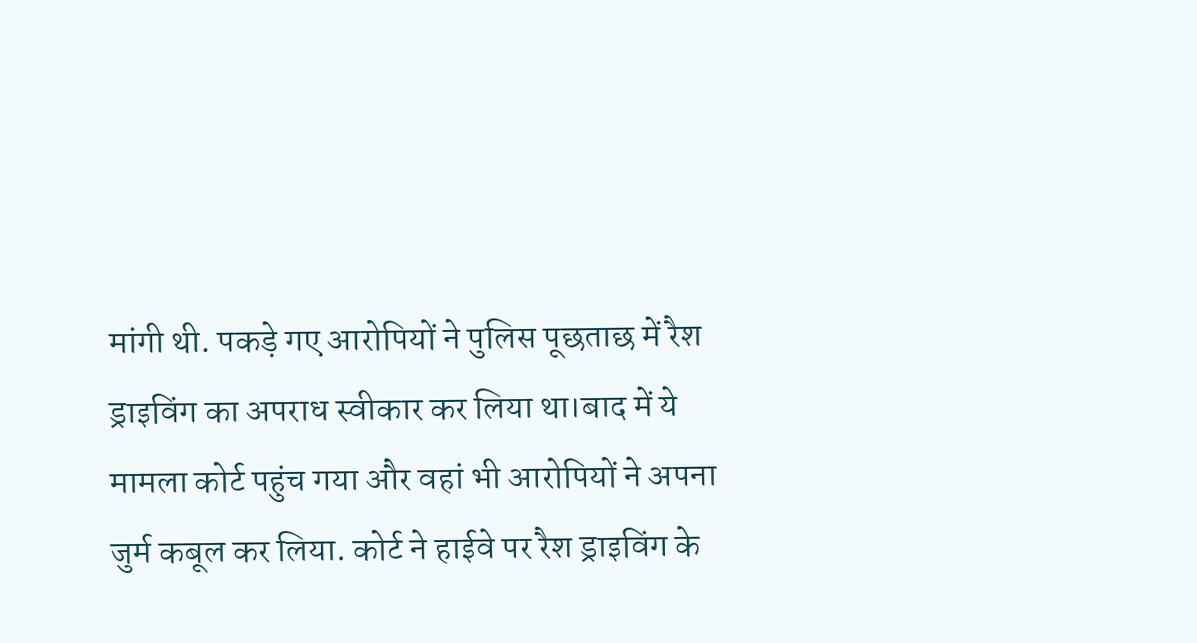मांगी थी. पकड़े गए आरोपियों ने पुलिस पूछताछ में रैश ड्राइविंग का अपराध स्वीकार कर लिया था।बाद में ये मामला कोर्ट पहुंच गया और वहां भी आरोपियों ने अपना जुर्म कबूल कर लिया. कोर्ट ने हाईवे पर रैश ड्राइविंग के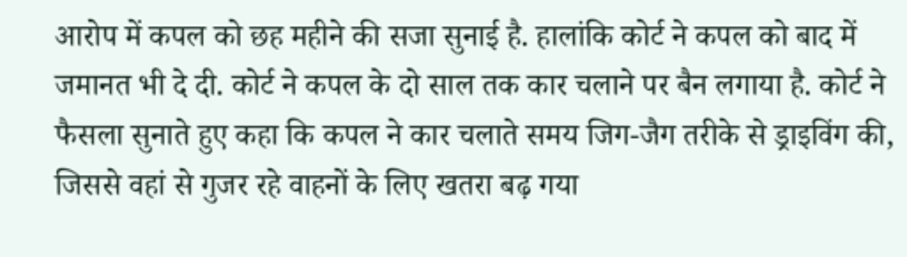आरोप में कपल को छह महीने की सजा सुनाई है. हालांकि कोर्ट ने कपल को बाद में जमानत भी दे दी. कोर्ट ने कपल के दो साल तक कार चलाने पर बैन लगाया है. कोर्ट ने फैसला सुनाते हुए कहा कि कपल ने कार चलाते समय जिग-जैग तरीके से ड्राइविंग की, जिससे वहां से गुजर रहे वाहनों के लिए खतरा बढ़ गया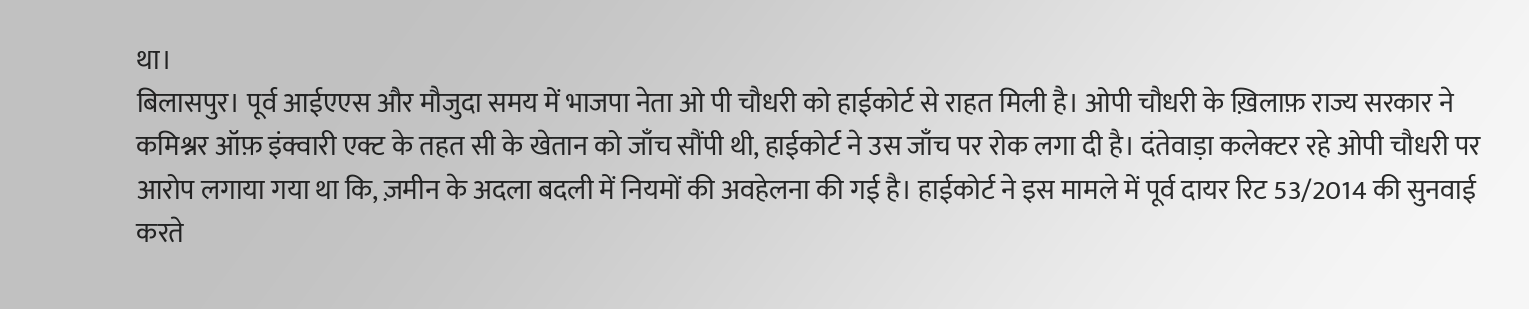था।
बिलासपुर। पूर्व आईएएस और मौजुदा समय में भाजपा नेता ओ पी चौधरी को हाईकोर्ट से राहत मिली है। ओपी चौधरी के ख़िलाफ़ राज्य सरकार ने कमिश्नर ऑफ़ इंक्वारी एक्ट के तहत सी के खेतान को जाँच सौंपी थी, हाईकोर्ट ने उस जाँच पर रोक लगा दी है। दंतेवाड़ा कलेक्टर रहे ओपी चौधरी पर आरोप लगाया गया था कि, ज़मीन के अदला बदली में नियमों की अवहेलना की गई है। हाईकोर्ट ने इस मामले में पूर्व दायर रिट 53/2014 की सुनवाई करते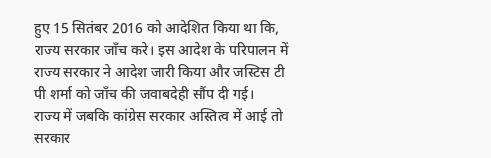हुए 15 सितंबर 2016 को आदेशित किया था कि, राज्य सरकार जाँच करे। इस आदेश के परिपालन में राज्य सरकार ने आदेश जारी किया और जस्टिस टी पी शर्मा को जाँच की जवाबदेही सौंप दी गई।
राज्य में जबकि कांग्रेस सरकार अस्तित्व में आई तो सरकार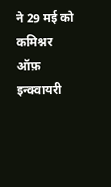ने 29 मई को कमिश्नर ऑफ़ इन्क्वायरी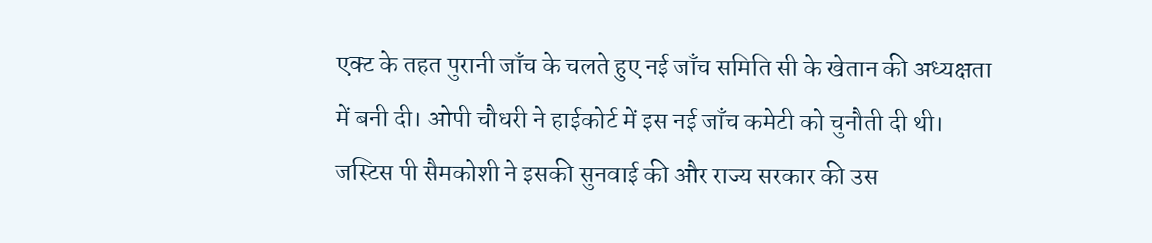एक्ट के तहत पुरानी जाँच के चलते हुए नई जाँच समिति सी के खेतान की अध्यक्षता में बनी दी। ओपी चौधरी ने हाईकोर्ट में इस नई जाँच कमेटी को चुनौती दी थी। जस्टिस पी सैमकोशी ने इसकी सुनवाई की और राज्य सरकार की उस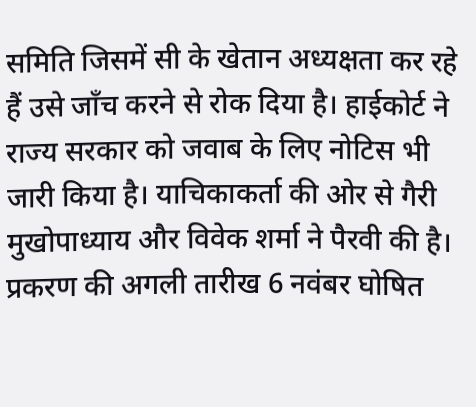समिति जिसमें सी के खेतान अध्यक्षता कर रहे हैं उसे जाँच करने से रोक दिया है। हाईकोर्ट ने राज्य सरकार को जवाब के लिए नोटिस भी जारी किया है। याचिकाकर्ता की ओर से गैरी मुखोपाध्याय और विवेक शर्मा ने पैरवी की है। प्रकरण की अगली तारीख 6 नवंबर घोषित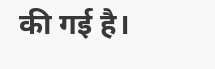की गई है।